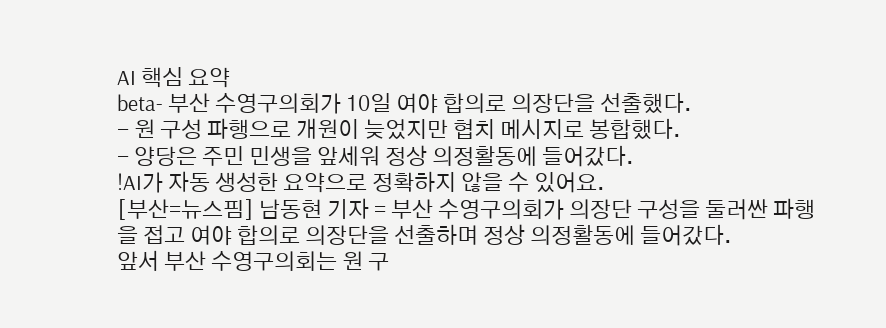AI 핵심 요약
beta- 부산 수영구의회가 10일 여야 합의로 의장단을 선출했다.
- 원 구성 파행으로 개원이 늦었지만 협치 메시지로 봉합했다.
- 양당은 주민 민생을 앞세워 정상 의정활동에 들어갔다.
!AI가 자동 생성한 요약으로 정확하지 않을 수 있어요.
[부산=뉴스핌] 남동현 기자 = 부산 수영구의회가 의장단 구성을 둘러싼 파행을 접고 여야 합의로 의장단을 선출하며 정상 의정활동에 들어갔다.
앞서 부산 수영구의회는 원 구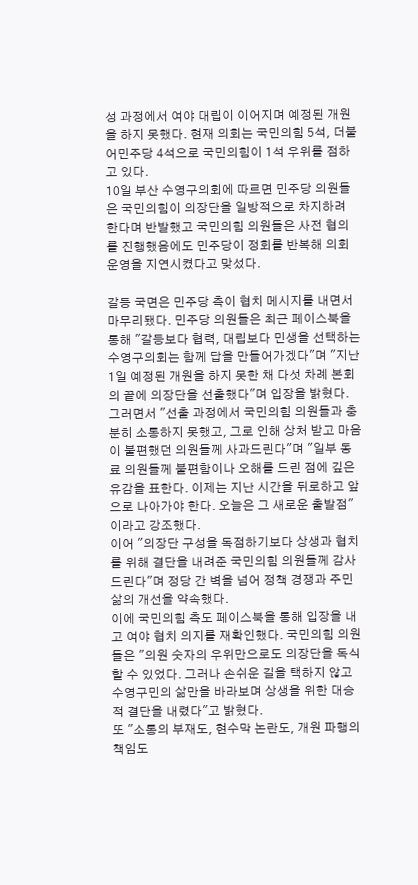성 과정에서 여야 대립이 이어지며 예정된 개원을 하지 못했다. 현재 의회는 국민의힘 5석, 더불어민주당 4석으로 국민의힘이 1석 우위를 점하고 있다.
10일 부산 수영구의회에 따르면 민주당 의원들은 국민의힘이 의장단을 일방적으로 차지하려 한다며 반발했고 국민의힘 의원들은 사전 협의를 진행했음에도 민주당이 정회를 반복해 의회 운영을 지연시켰다고 맞섰다.

갈등 국면은 민주당 측이 협치 메시지를 내면서 마무리됐다. 민주당 의원들은 최근 페이스북을 통해 "갈등보다 협력, 대립보다 민생을 선택하는 수영구의회는 함께 답을 만들어가겠다"며 "지난 1일 예정된 개원을 하지 못한 채 다섯 차례 본회의 끝에 의장단을 선출했다"며 입장을 밝혔다.
그러면서 "선출 과정에서 국민의힘 의원들과 충분히 소통하지 못했고, 그로 인해 상처 받고 마음이 불편했던 의원들께 사과드린다"며 "일부 동료 의원들께 불편함이나 오해를 드린 점에 깊은 유감을 표한다. 이제는 지난 시간을 뒤로하고 앞으로 나아가야 한다. 오늘은 그 새로운 출발점"이라고 강조했다.
이어 "의장단 구성을 독점하기보다 상생과 협치를 위해 결단을 내려준 국민의힘 의원들께 감사드린다"며 정당 간 벽을 넘어 정책 경쟁과 주민 삶의 개선을 약속했다.
이에 국민의힘 측도 페이스북을 통해 입장을 내고 여야 협치 의지를 재확인했다. 국민의힘 의원들은 "의원 숫자의 우위만으로도 의장단을 독식할 수 있었다. 그러나 손쉬운 길을 택하지 않고 수영구민의 삶만을 바라보며 상생을 위한 대승적 결단을 내렸다"고 밝혔다.
또 "소통의 부재도, 현수막 논란도, 개원 파행의 책임도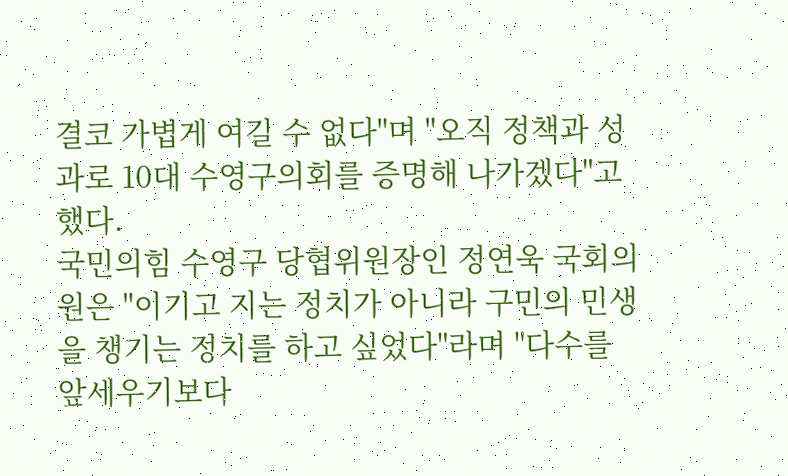결코 가볍게 여길 수 없다"며 "오직 정책과 성과로 10대 수영구의회를 증명해 나가겠다"고 했다.
국민의힘 수영구 당협위원장인 정연욱 국회의원은 "이기고 지는 정치가 아니라 구민의 민생을 챙기는 정치를 하고 싶었다"라며 "다수를 앞세우기보다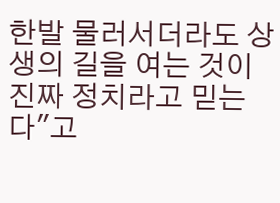한발 물러서더라도 상생의 길을 여는 것이 진짜 정치라고 믿는다"고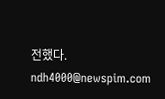전했다.
ndh4000@newspim.com